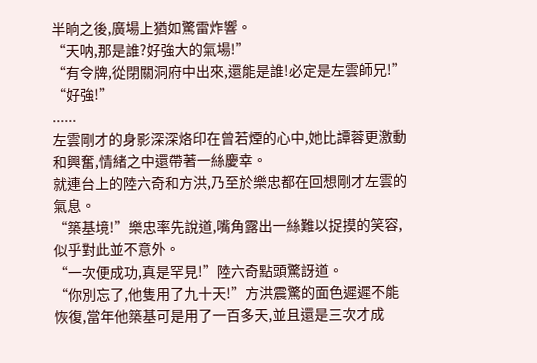半晌之後,廣場上猶如驚雷炸響。
“天呐,那是誰?好強大的氣場!”
“有令牌,從閉關洞府中出來,還能是誰!必定是左雲師兄!”
“好強!”
......
左雲剛才的身影深深烙印在曾若煙的心中,她比譚蓉更激動和興奮,情緒之中還帶著一絲慶幸。
就連台上的陸六奇和方洪,乃至於樂忠都在回想剛才左雲的氣息。
“築基境!”樂忠率先說道,嘴角露出一絲難以捉摸的笑容,似乎對此並不意外。
“一次便成功,真是罕見!”陸六奇點頭驚訝道。
“你別忘了,他隻用了九十天!”方洪震驚的面色遲遲不能恢復,當年他築基可是用了一百多天,並且還是三次才成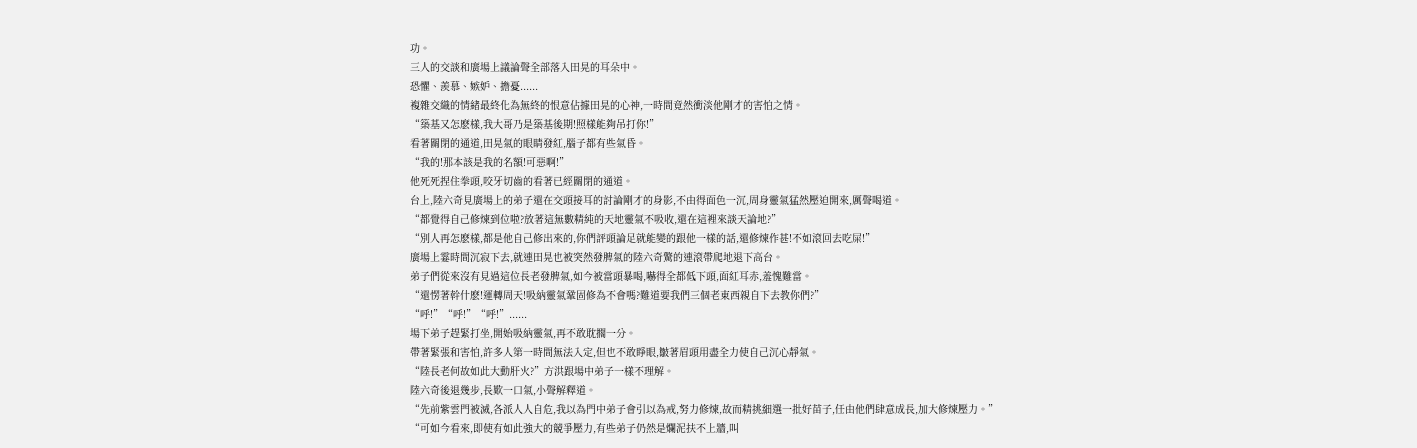功。
三人的交談和廣場上議論聲全部落入田晃的耳朵中。
恐懼、羨慕、嫉妒、擔憂......
複雜交織的情緒最終化為無終的恨意佔據田晃的心神,一時間竟然衝淡他剛才的害怕之情。
“築基又怎麽樣,我大哥乃是築基後期!照樣能夠吊打你!”
看著關閉的通道,田晃氣的眼睛發紅,腦子都有些氣昏。
“我的!那本該是我的名額!可惡啊!”
他死死捏住拳頭,咬牙切齒的看著已經關閉的通道。
台上,陸六奇見廣場上的弟子還在交頭接耳的討論剛才的身影,不由得面色一沉,周身靈氣猛然壓迫開來,厲聲喝道。
“都覺得自己修煉到位啦?放著這無數精純的天地靈氣不吸收,還在這裡來談天論地?”
“別人再怎麽樣,都是他自己修出來的,你們評頭論足就能變的跟他一樣的話,還修煉作甚!不如滾回去吃屎!”
廣場上霎時間沉寂下去,就連田晃也被突然發脾氣的陸六奇驚的連滾帶爬地退下高台。
弟子們從來沒有見過這位長老發脾氣,如今被當頭暴喝,嚇得全都低下頭,面紅耳赤,羞愧難當。
“還愣著幹什麽!運轉周天!吸納靈氣鞏固修為不會嗎?難道要我們三個老東西親自下去教你們?”
“呼!”“呼!”“呼!”......
場下弟子趕緊打坐,開始吸納靈氣,再不敢耽擱一分。
帶著緊張和害怕,許多人第一時間無法入定,但也不敢睜眼,皺著眉頭用盡全力使自己沉心靜氣。
“陸長老何故如此大動肝火?”方洪跟場中弟子一樣不理解。
陸六奇後退幾步,長歎一口氣,小聲解釋道。
“先前紫雲門被滅,各派人人自危,我以為門中弟子會引以為戒,努力修煉,故而精挑細選一批好苗子,任由他們肆意成長,加大修煉壓力。”
“可如今看來,即使有如此強大的競爭壓力,有些弟子仍然是爛泥扶不上牆,叫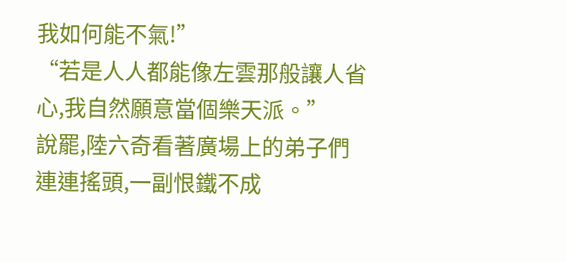我如何能不氣!”
“若是人人都能像左雲那般讓人省心,我自然願意當個樂天派。”
說罷,陸六奇看著廣場上的弟子們連連搖頭,一副恨鐵不成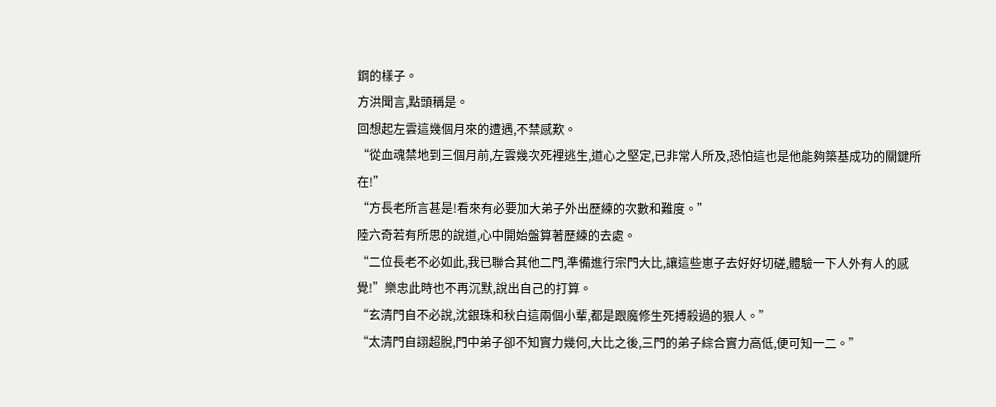鋼的樣子。
方洪聞言,點頭稱是。
回想起左雲這幾個月來的遭遇,不禁感歎。
“從血魂禁地到三個月前,左雲幾次死裡逃生,道心之堅定,已非常人所及,恐怕這也是他能夠築基成功的關鍵所在!”
“方長老所言甚是!看來有必要加大弟子外出歷練的次數和難度。”
陸六奇若有所思的說道,心中開始盤算著歷練的去處。
“二位長老不必如此,我已聯合其他二門,準備進行宗門大比,讓這些崽子去好好切磋,體驗一下人外有人的感覺!”樂忠此時也不再沉默,說出自己的打算。
“玄清門自不必說,沈銀珠和秋白這兩個小輩,都是跟魔修生死搏殺過的狠人。”
“太清門自詡超脫,門中弟子卻不知實力幾何,大比之後,三門的弟子綜合實力高低,便可知一二。”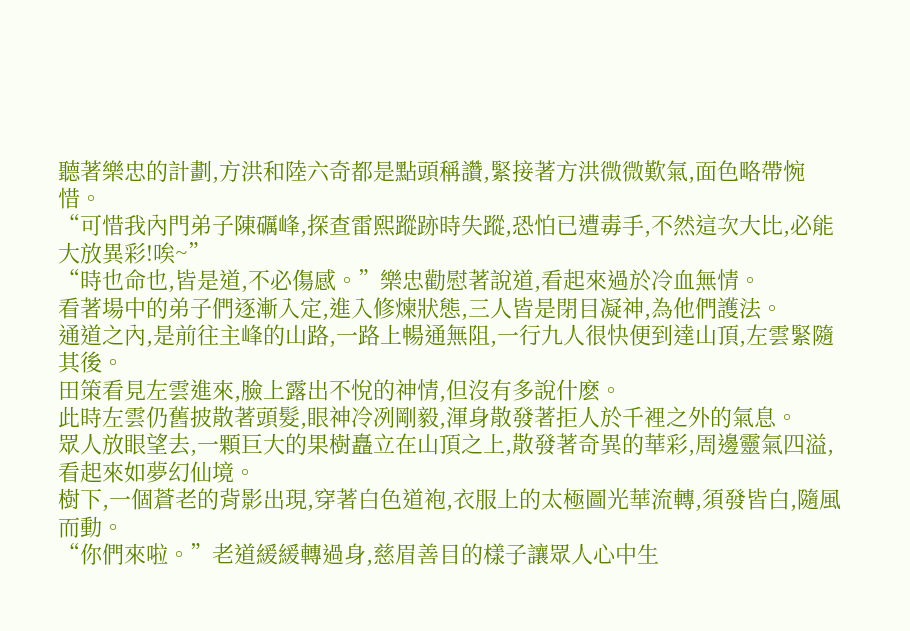聽著樂忠的計劃,方洪和陸六奇都是點頭稱讚,緊接著方洪微微歎氣,面色略帶惋惜。
“可惜我內門弟子陳礪峰,探查雷熙蹤跡時失蹤,恐怕已遭毒手,不然這次大比,必能大放異彩!唉~”
“時也命也,皆是道,不必傷感。”樂忠勸慰著說道,看起來過於冷血無情。
看著場中的弟子們逐漸入定,進入修煉狀態,三人皆是閉目凝神,為他們護法。
通道之內,是前往主峰的山路,一路上暢通無阻,一行九人很快便到達山頂,左雲緊隨其後。
田策看見左雲進來,臉上露出不悅的神情,但沒有多說什麽。
此時左雲仍舊披散著頭髮,眼神冷冽剛毅,渾身散發著拒人於千裡之外的氣息。
眾人放眼望去,一顆巨大的果樹矗立在山頂之上,散發著奇異的華彩,周邊靈氣四溢,看起來如夢幻仙境。
樹下,一個蒼老的背影出現,穿著白色道袍,衣服上的太極圖光華流轉,須發皆白,隨風而動。
“你們來啦。”老道緩緩轉過身,慈眉善目的樣子讓眾人心中生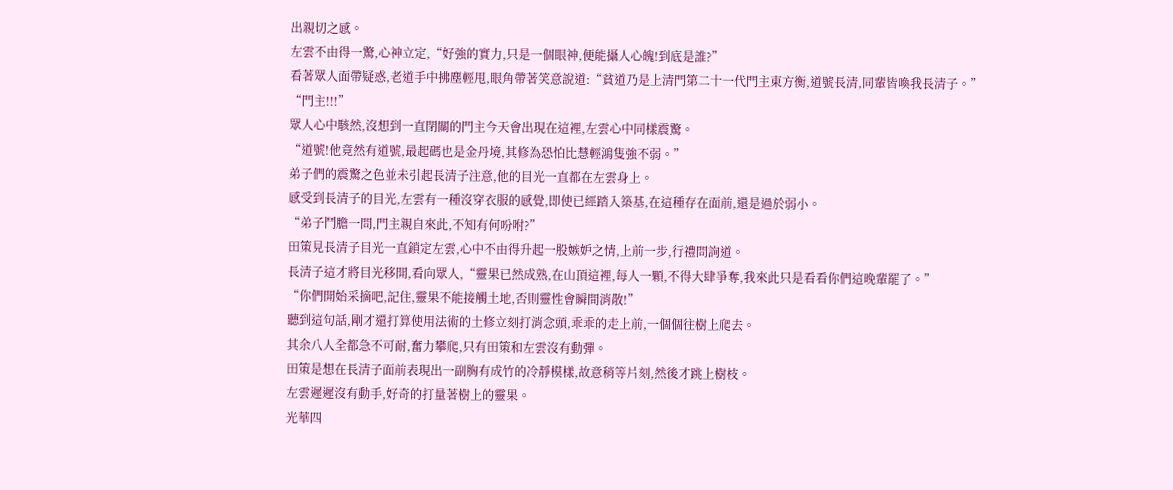出親切之感。
左雲不由得一驚,心神立定,“好強的實力,只是一個眼神,便能攝人心魄!到底是誰?”
看著眾人面帶疑惑,老道手中拂塵輕甩,眼角帶著笑意說道:“貧道乃是上清門第二十一代門主東方衡,道號長清,同輩皆喚我長清子。”
“門主!!!”
眾人心中駭然,沒想到一直閉關的門主今天會出現在這裡,左雲心中同樣震驚。
“道號!他竟然有道號,最起碼也是金丹境,其修為恐怕比慧輕鴻隻強不弱。”
弟子們的震驚之色並未引起長清子注意,他的目光一直都在左雲身上。
感受到長清子的目光,左雲有一種沒穿衣服的感覺,即使已經踏入築基,在這種存在面前,還是過於弱小。
“弟子鬥膽一問,門主親自來此,不知有何吩咐?”
田策見長清子目光一直鎖定左雲,心中不由得升起一股嫉妒之情,上前一步,行禮問詢道。
長清子這才將目光移開,看向眾人,“靈果已然成熟,在山頂這裡,每人一顆,不得大肆爭奪,我來此只是看看你們這晚輩罷了。”
“你們開始采摘吧,記住,靈果不能接觸土地,否則靈性會瞬間消散!”
聽到這句話,剛才還打算使用法術的土修立刻打消念頭,乖乖的走上前,一個個往樹上爬去。
其余八人全都急不可耐,奮力攀爬,只有田策和左雲沒有動彈。
田策是想在長清子面前表現出一副胸有成竹的冷靜模樣,故意稍等片刻,然後才跳上樹枝。
左雲遲遲沒有動手,好奇的打量著樹上的靈果。
光華四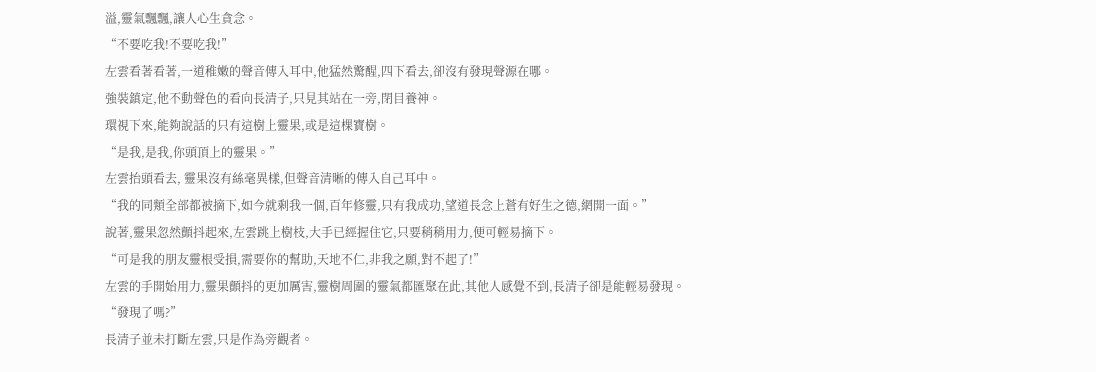溢,靈氣飄飄,讓人心生貪念。
“不要吃我!不要吃我!”
左雲看著看著,一道稚嫩的聲音傳入耳中,他猛然驚醒,四下看去,卻沒有發現聲源在哪。
強裝鎮定,他不動聲色的看向長清子,只見其站在一旁,閉目養神。
環視下來,能夠說話的只有這樹上靈果,或是這棵寶樹。
“是我,是我,你頭頂上的靈果。”
左雲抬頭看去, 靈果沒有絲毫異樣,但聲音清晰的傳入自己耳中。
“我的同類全部都被摘下,如今就剩我一個,百年修靈,只有我成功,望道長念上蒼有好生之德,網開一面。”
說著,靈果忽然顫抖起來,左雲跳上樹枝,大手已經握住它,只要稍稍用力,便可輕易摘下。
“可是我的朋友靈根受損,需要你的幫助,天地不仁,非我之願,對不起了!”
左雲的手開始用力,靈果顫抖的更加厲害,靈樹周圍的靈氣都匯聚在此,其他人感覺不到,長清子卻是能輕易發現。
“發現了嗎?”
長清子並未打斷左雲,只是作為旁觀者。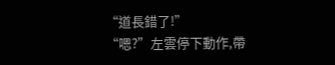“道長錯了!”
“嗯?”左雲停下動作,帶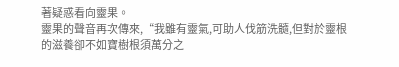著疑惑看向靈果。
靈果的聲音再次傳來,“我雖有靈氣,可助人伐筋洗髓,但對於靈根的滋養卻不如寶樹根須萬分之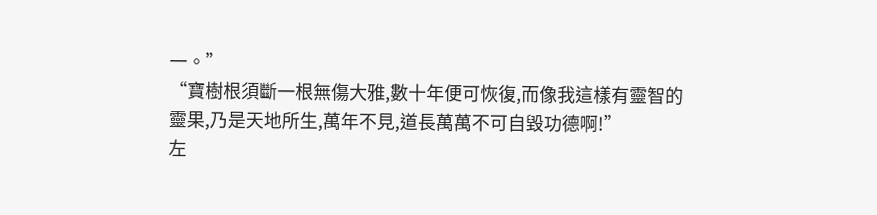一。”
“寶樹根須斷一根無傷大雅,數十年便可恢復,而像我這樣有靈智的靈果,乃是天地所生,萬年不見,道長萬萬不可自毀功德啊!”
左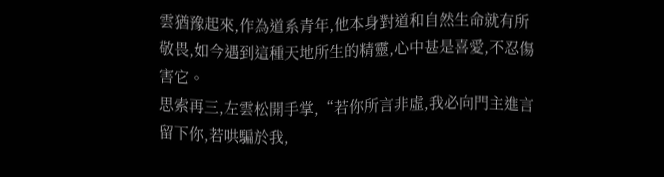雲猶豫起來,作為道系青年,他本身對道和自然生命就有所敬畏,如今遇到這種天地所生的精靈,心中甚是喜愛,不忍傷害它。
思索再三,左雲松開手掌,“若你所言非虛,我必向門主進言留下你,若哄騙於我,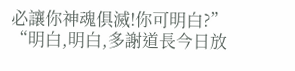必讓你神魂俱滅!你可明白?”
“明白,明白,多謝道長今日放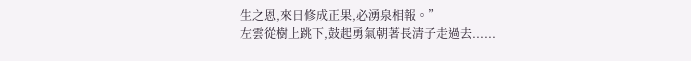生之恩,來日修成正果,必湧泉相報。”
左雲從樹上跳下,鼓起勇氣朝著長清子走過去......